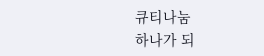큐티나눔
하나가 되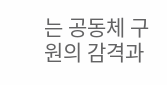는 공동체 구원의 감격과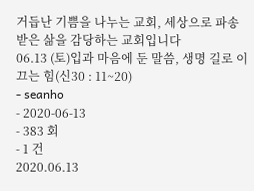거듭난 기쁨을 나누는 교회, 세상으로 파송 받은 삶을 감당하는 교회입니다
06.13 (토)입과 마음에 둔 말씀, 생명 길로 이끄는 힘(신30 : 11~20)
- seanho
- 2020-06-13
- 383 회
- 1 건
2020.06.13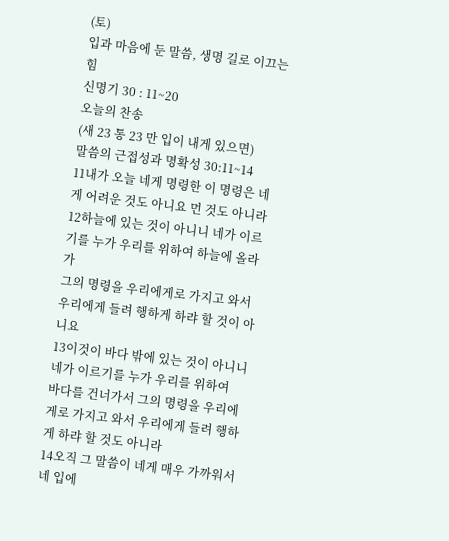(토)
입과 마음에 둔 말씀, 생명 길로 이끄는 힘
신명기 30 : 11~20
오늘의 찬송
(새 23 통 23 만 입이 내게 있으면)
말씀의 근접성과 명확성 30:11~14
11내가 오늘 네게 명령한 이 명령은 네게 어려운 것도 아니요 먼 것도 아니라
12하늘에 있는 것이 아니니 네가 이르기를 누가 우리를 위하여 하늘에 올라가
그의 명령을 우리에게로 가지고 와서 우리에게 들려 행하게 하랴 할 것이 아니요
13이것이 바다 밖에 있는 것이 아니니 네가 이르기를 누가 우리를 위하여
바다를 건너가서 그의 명령을 우리에게로 가지고 와서 우리에게 들려 행하게 하랴 할 것도 아니라
14오직 그 말씀이 네게 매우 가까워서 네 입에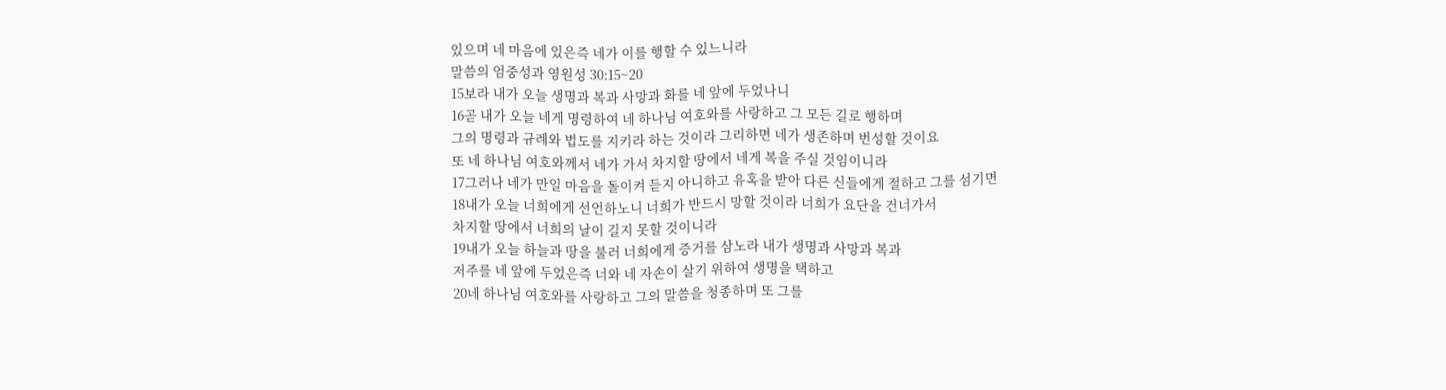있으며 네 마음에 있은즉 네가 이를 행할 수 있느니라
말씀의 엄중성과 영원성 30:15~20
15보라 내가 오늘 생명과 복과 사망과 화를 네 앞에 두었나니
16곧 내가 오늘 네게 명령하여 네 하나님 여호와를 사랑하고 그 모든 길로 행하며
그의 명령과 규례와 법도를 지키라 하는 것이라 그리하면 네가 생존하며 번성할 것이요
또 네 하나님 여호와께서 네가 가서 차지할 땅에서 네게 복을 주실 것임이니라
17그러나 네가 만일 마음을 돌이켜 듣지 아니하고 유혹을 받아 다른 신들에게 절하고 그를 섬기면
18내가 오늘 너희에게 선언하노니 너희가 반드시 망할 것이라 너희가 요단을 건너가서
차지할 땅에서 너희의 날이 길지 못할 것이니라
19내가 오늘 하늘과 땅을 불러 너희에게 증거를 삼노라 내가 생명과 사망과 복과
저주를 네 앞에 두었은즉 너와 네 자손이 살기 위하여 생명을 택하고
20네 하나님 여호와를 사랑하고 그의 말씀을 청종하며 또 그를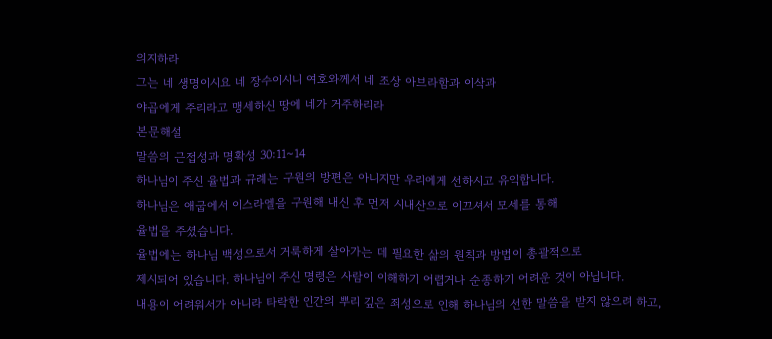의지하라
그는 네 생명이시요 네 장수이시니 여호와께서 네 조상 아브라함과 이삭과
야곱에게 주리라고 맹세하신 땅에 네가 거주하리라
본문해설
말씀의 근접성과 명확성 30:11~14
하나님이 주신 율법과 규례는 구원의 방편은 아니지만 우리에게 선하시고 유익합니다.
하나님은 애굽에서 이스라엘을 구원해 내신 후 먼저 시내산으로 이끄셔서 모세를 통해
율법을 주셨습니다.
율법에는 하나님 백성으로서 거룩하게 살아가는 데 필요한 삶의 원칙과 방법이 총괄적으로
제시되어 있습니다. 하나님이 주신 명령은 사람이 이해하기 어렵거나 순종하기 어려운 것이 아닙니다.
내용이 어려워서가 아니라 타락한 인간의 뿌리 깊은 죄성으로 인해 하나님의 선한 말씀을 받지 않으려 하고,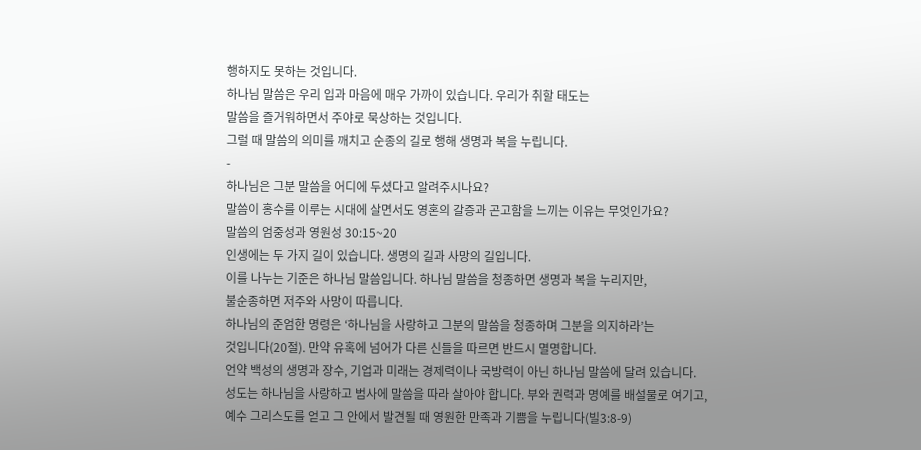행하지도 못하는 것입니다.
하나님 말씀은 우리 입과 마음에 매우 가까이 있습니다. 우리가 취할 태도는
말씀을 즐거워하면서 주야로 묵상하는 것입니다.
그럴 때 말씀의 의미를 깨치고 순종의 길로 행해 생명과 복을 누립니다.
-
하나님은 그분 말씀을 어디에 두셨다고 알려주시나요?
말씀이 홍수를 이루는 시대에 살면서도 영혼의 갈증과 곤고함을 느끼는 이유는 무엇인가요?
말씀의 엄중성과 영원성 30:15~20
인생에는 두 가지 길이 있습니다. 생명의 길과 사망의 길입니다.
이를 나누는 기준은 하나님 말씀입니다. 하나님 말씀을 청종하면 생명과 복을 누리지만,
불순종하면 저주와 사망이 따릅니다.
하나님의 준엄한 명령은 ‘하나님을 사랑하고 그분의 말씀을 청종하며 그분을 의지하라’는
것입니다(20절). 만약 유혹에 넘어가 다른 신들을 따르면 반드시 멸명합니다.
언약 백성의 생명과 장수, 기업과 미래는 경제력이나 국방력이 아닌 하나님 말씀에 달려 있습니다.
성도는 하나님을 사랑하고 범사에 말씀을 따라 살아야 합니다. 부와 권력과 명예를 배설물로 여기고,
예수 그리스도를 얻고 그 안에서 발견될 때 영원한 만족과 기쁨을 누립니다(빌3:8-9)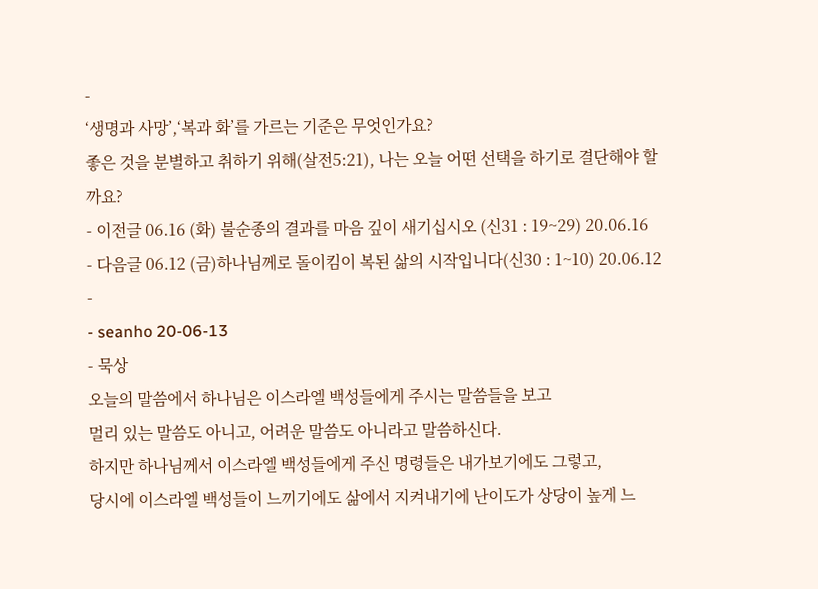-
‘생명과 사망’,‘복과 화’를 가르는 기준은 무엇인가요?
좋은 것을 분별하고 취하기 위해(살전5:21), 나는 오늘 어떤 선택을 하기로 결단해야 할까요?
- 이전글 06.16 (화) 불순종의 결과를 마음 깊이 새기십시오 (신31 : 19~29) 20.06.16
- 다음글 06.12 (금)하나님께로 돌이킴이 복된 삶의 시작입니다(신30 : 1~10) 20.06.12
-
- seanho 20-06-13
- 묵상
오늘의 말씀에서 하나님은 이스라엘 백성들에게 주시는 말씀들을 보고
멀리 있는 말씀도 아니고, 어려운 말씀도 아니라고 말씀하신다.
하지만 하나님께서 이스라엘 백성들에게 주신 명령들은 내가보기에도 그렇고,
당시에 이스라엘 백성들이 느끼기에도 삶에서 지켜내기에 난이도가 상당이 높게 느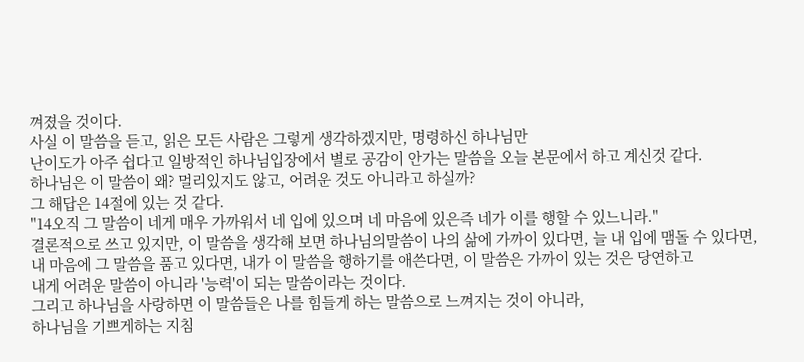껴졌을 것이다.
사실 이 말씀을 듣고, 읽은 모든 사람은 그렇게 생각하겠지만, 명령하신 하나님만
난이도가 아주 쉽다고 일방적인 하나님입장에서 별로 공감이 안가는 말씀을 오늘 본문에서 하고 계신것 같다.
하나님은 이 말씀이 왜? 멀리있지도 않고, 어려운 것도 아니라고 하실까?
그 해답은 14절에 있는 것 같다.
"14오직 그 말씀이 네게 매우 가까워서 네 입에 있으며 네 마음에 있은즉 네가 이를 행할 수 있느니라."
결론적으로 쓰고 있지만, 이 말씀을 생각해 보면 하나님의말씀이 나의 삶에 가까이 있다면, 늘 내 입에 맴돌 수 있다면,
내 마음에 그 말씀을 품고 있다면, 내가 이 말씀을 행하기를 애쓴다면, 이 말씀은 가까이 있는 것은 당연하고
내게 어려운 말씀이 아니라 '능력'이 되는 말씀이라는 것이다.
그리고 하나님을 사랑하면 이 말씀들은 나를 힘들게 하는 말씀으로 느껴지는 것이 아니라,
하나님을 기쁘게하는 지침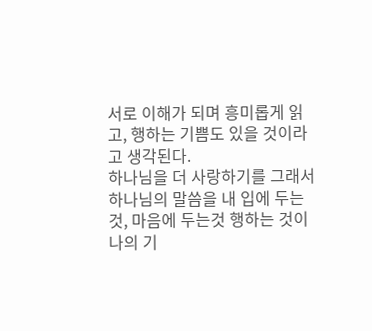서로 이해가 되며 흥미롭게 읽고, 행하는 기쁨도 있을 것이라고 생각된다.
하나님을 더 사랑하기를 그래서 하나님의 말씀을 내 입에 두는것, 마음에 두는것 행하는 것이
나의 기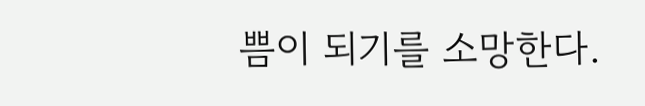쁨이 되기를 소망한다.